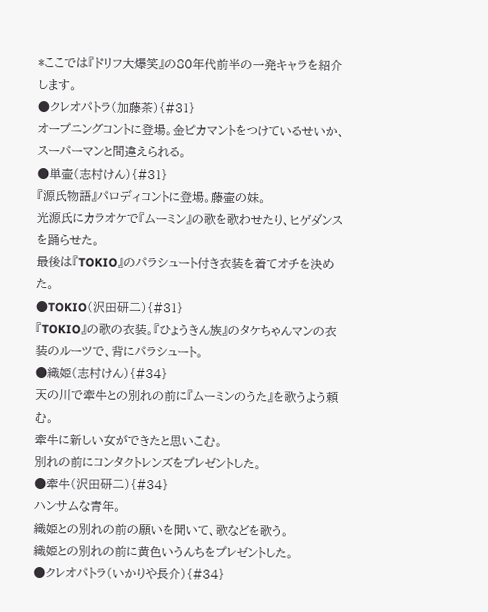*ここでは『ドリフ大爆笑』の80年代前半の一発キャラを紹介します。
●クレオパトラ(加藤茶){#31}
オープニングコントに登場。金ピカマントをつけているせいか、スーパーマンと間違えられる。
●単壷(志村けん){#31}
『源氏物語』パロディコントに登場。藤壷の妹。
光源氏にカラオケで『ムーミン』の歌を歌わせたり、ヒゲダンスを踊らせた。
最後は『TOKIO』のパラシュート付き衣装を着てオチを決めた。
●TOKIO(沢田研二){#31}
『TOKIO』の歌の衣装。『ひょうきん族』のタケちゃんマンの衣装のルーツで、背にパラシュート。
●織姫(志村けん){#34}
天の川で牽牛との別れの前に『ムーミンのうた』を歌うよう頼む。
牽牛に新しい女ができたと思いこむ。
別れの前にコンタクトレンズをプレゼントした。
●牽牛(沢田研二){#34}
ハンサムな青年。
織姫との別れの前の願いを聞いて、歌などを歌う。
織姫との別れの前に黄色いうんちをプレゼントした。
●クレオパトラ(いかりや長介){#34}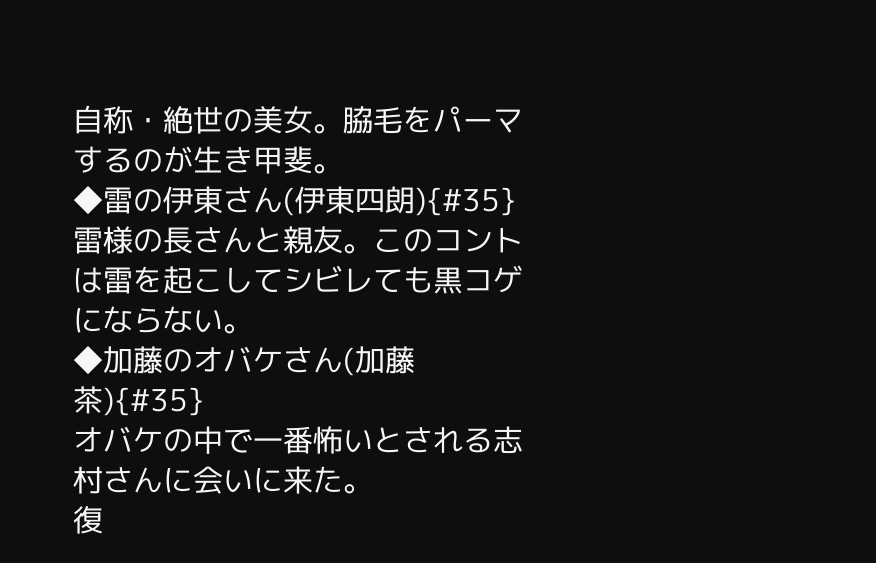自称・絶世の美女。脇毛をパーマするのが生き甲斐。
◆雷の伊東さん(伊東四朗){#35}
雷様の長さんと親友。このコントは雷を起こしてシビレても黒コゲにならない。
◆加藤のオバケさん(加藤茶){#35}
オバケの中で一番怖いとされる志村さんに会いに来た。
復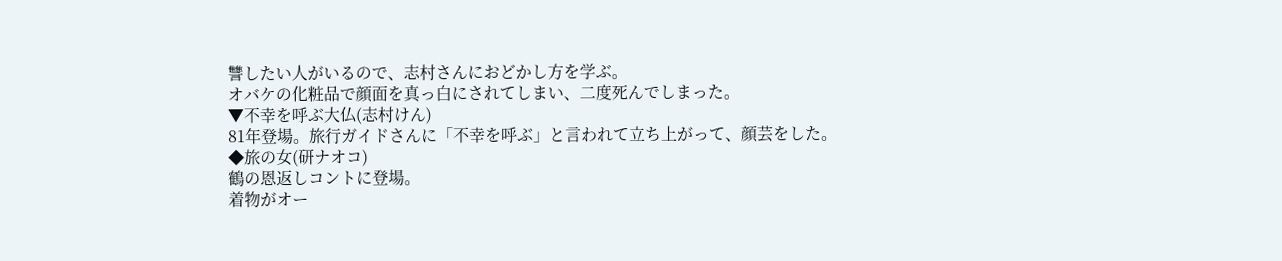讐したい人がいるので、志村さんにおどかし方を学ぶ。
オバケの化粧品で顔面を真っ白にされてしまい、二度死んでしまった。
▼不幸を呼ぶ大仏(志村けん)
81年登場。旅行ガイドさんに「不幸を呼ぶ」と言われて立ち上がって、顔芸をした。
◆旅の女(研ナオコ)
鶴の恩返しコントに登場。
着物がオー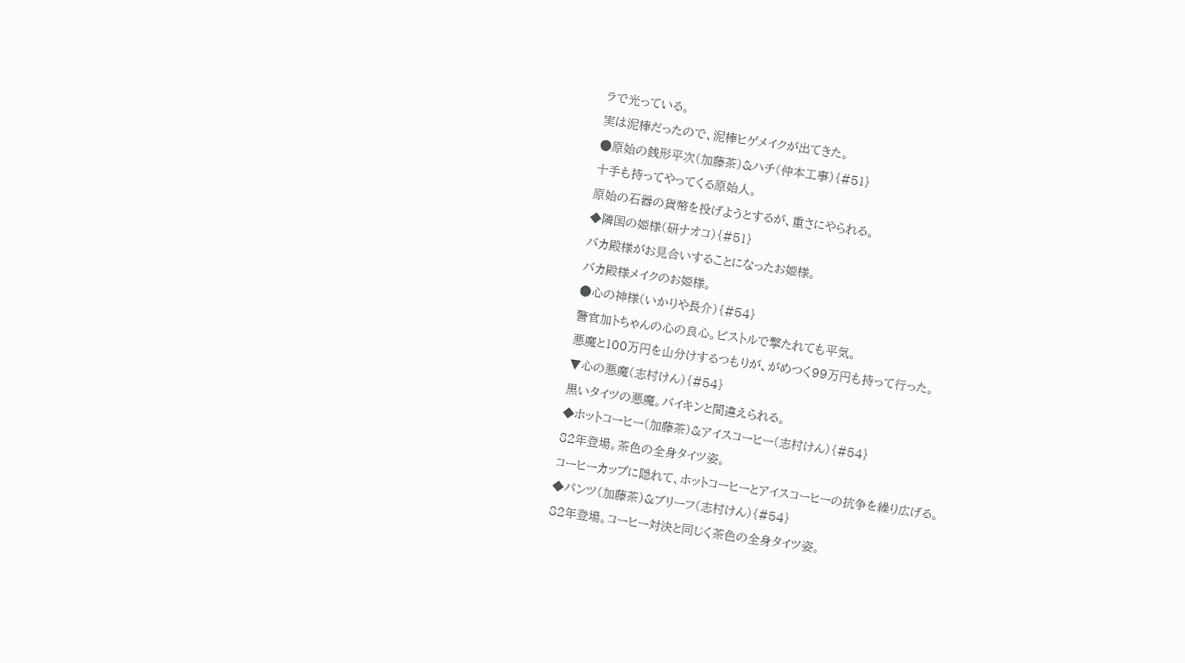ラで光っている。
実は泥棒だったので、泥棒ヒゲメイクが出てきた。
●原始の銭形平次(加藤茶)&ハチ(仲本工事){#51}
十手も持ってやってくる原始人。
原始の石器の貨幣を投げようとするが、重さにやられる。
◆隣国の姫様(研ナオコ){#51}
バカ殿様がお見合いすることになったお姫様。
バカ殿様メイクのお姫様。
●心の神様(いかりや長介){#54}
警官加トちゃんの心の良心。ピストルで撃たれても平気。
悪魔と100万円を山分けするつもりが、がめつく99万円も持って行った。
▼心の悪魔(志村けん){#54}
黒いタイツの悪魔。バイキンと間違えられる。
◆ホットコーヒー(加藤茶)&アイスコーヒー(志村けん){#54}
82年登場。茶色の全身タイツ姿。
コーヒーカップに隠れて、ホットコーヒーとアイスコーヒーの抗争を繰り広げる。
◆パンツ(加藤茶)&ブリーフ(志村けん){#54}
82年登場。コーヒー対決と同じく茶色の全身タイツ姿。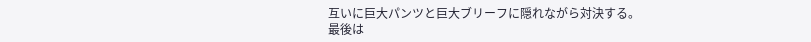互いに巨大パンツと巨大ブリーフに隠れながら対決する。
最後は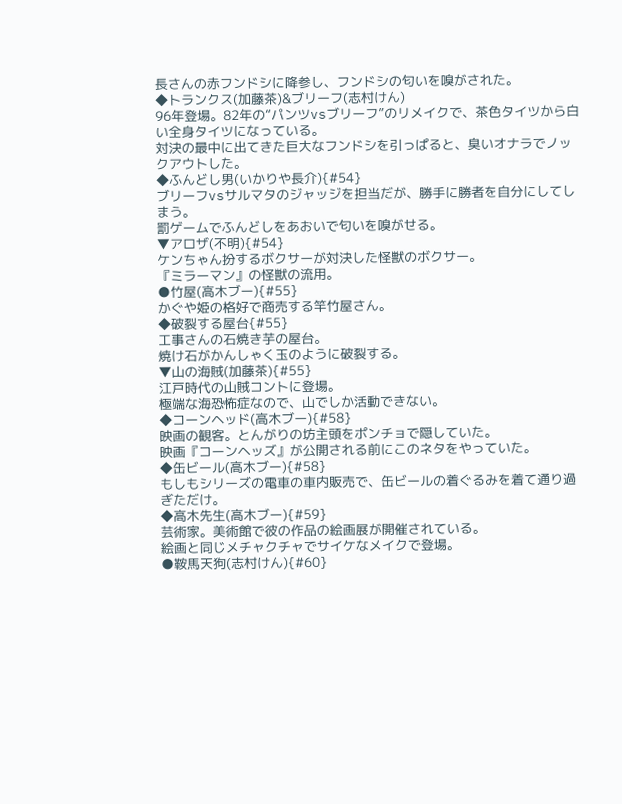長さんの赤フンドシに降参し、フンドシの匂いを嗅がされた。
◆トランクス(加藤茶)&ブリーフ(志村けん)
96年登場。82年の“パンツvsブリーフ”のリメイクで、茶色タイツから白い全身タイツになっている。
対決の最中に出てきた巨大なフンドシを引っぱると、臭いオナラでノックアウトした。
◆ふんどし男(いかりや長介){#54}
ブリーフvsサルマタのジャッジを担当だが、勝手に勝者を自分にしてしまう。
罰ゲームでふんどしをあおいで匂いを嗅がせる。
▼アロザ(不明){#54}
ケンちゃん扮するボクサーが対決した怪獣のボクサー。
『ミラーマン』の怪獣の流用。
●竹屋(高木ブー){#55}
かぐや姫の格好で商売する竿竹屋さん。
◆破裂する屋台{#55}
工事さんの石焼き芋の屋台。
焼け石がかんしゃく玉のように破裂する。
▼山の海賊(加藤茶){#55}
江戸時代の山賊コントに登場。
極端な海恐怖症なので、山でしか活動できない。
◆コーンヘッド(高木ブー){#58}
映画の観客。とんがりの坊主頭をポンチョで隠していた。
映画『コーンヘッズ』が公開される前にこのネタをやっていた。
◆缶ビール(高木ブー){#58}
もしもシリーズの電車の車内販売で、缶ビールの着ぐるみを着て通り過ぎただけ。
◆高木先生(高木ブー){#59}
芸術家。美術館で彼の作品の絵画展が開催されている。
絵画と同じメチャクチャでサイケなメイクで登場。
●鞍馬天狗(志村けん){#60}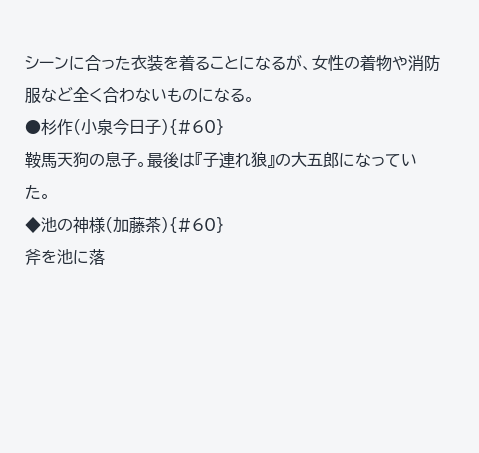シーンに合った衣装を着ることになるが、女性の着物や消防服など全く合わないものになる。
●杉作(小泉今日子){#60}
鞍馬天狗の息子。最後は『子連れ狼』の大五郎になっていた。
◆池の神様(加藤茶){#60}
斧を池に落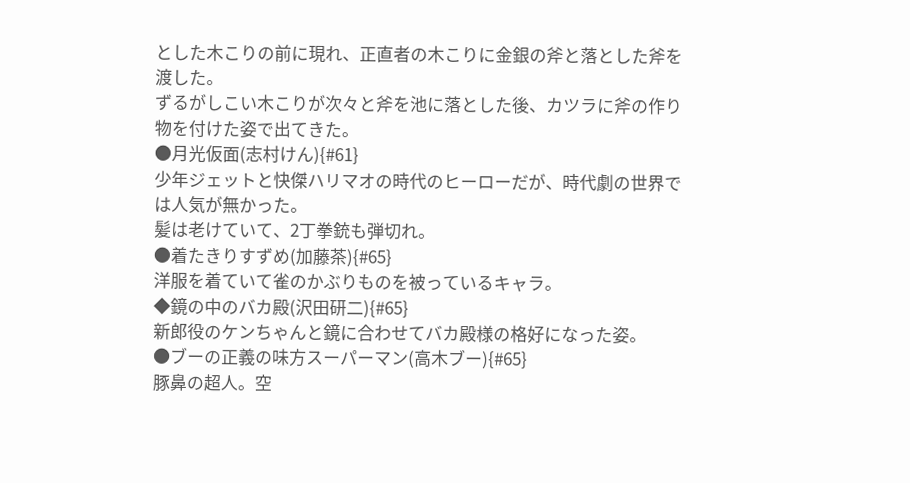とした木こりの前に現れ、正直者の木こりに金銀の斧と落とした斧を渡した。
ずるがしこい木こりが次々と斧を池に落とした後、カツラに斧の作り物を付けた姿で出てきた。
●月光仮面(志村けん){#61}
少年ジェットと快傑ハリマオの時代のヒーローだが、時代劇の世界では人気が無かった。
髪は老けていて、2丁拳銃も弾切れ。
●着たきりすずめ(加藤茶){#65}
洋服を着ていて雀のかぶりものを被っているキャラ。
◆鏡の中のバカ殿(沢田研二){#65}
新郎役のケンちゃんと鏡に合わせてバカ殿様の格好になった姿。
●ブーの正義の味方スーパーマン(高木ブー){#65}
豚鼻の超人。空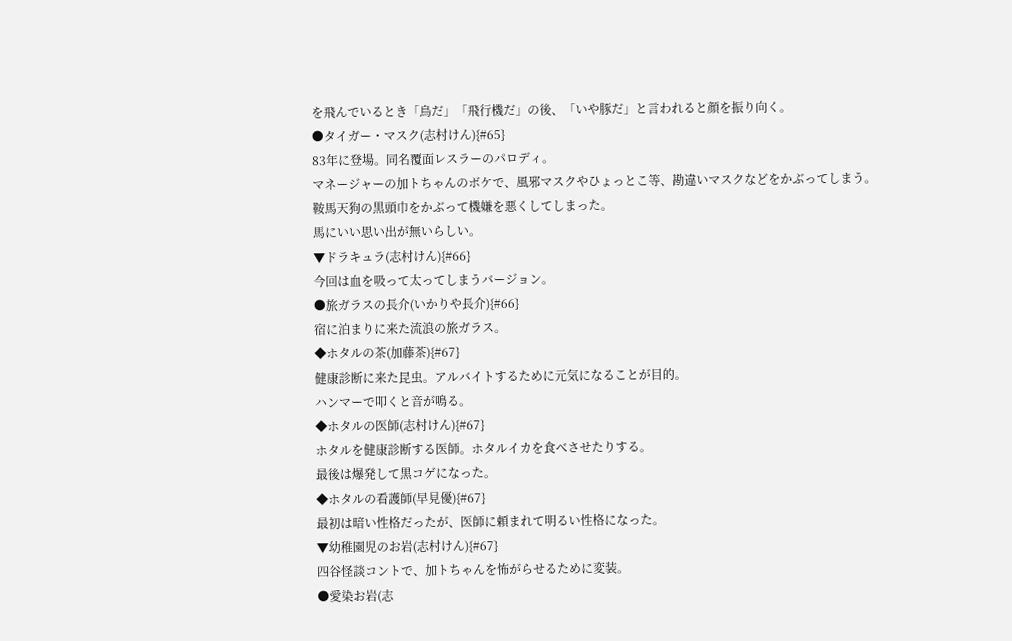を飛んでいるとき「鳥だ」「飛行機だ」の後、「いや豚だ」と言われると顔を振り向く。
●タイガー・マスク(志村けん){#65}
83年に登場。同名覆面レスラーのパロディ。
マネージャーの加トちゃんのボケで、風邪マスクやひょっとこ等、勘違いマスクなどをかぶってしまう。
鞍馬天狗の黒頭巾をかぶって機嫌を悪くしてしまった。
馬にいい思い出が無いらしい。
▼ドラキュラ(志村けん){#66}
今回は血を吸って太ってしまうバージョン。
●旅ガラスの長介(いかりや長介){#66}
宿に泊まりに来た流浪の旅ガラス。
◆ホタルの茶(加藤茶){#67}
健康診断に来た昆虫。アルバイトするために元気になることが目的。
ハンマーで叩くと音が鳴る。
◆ホタルの医師(志村けん){#67}
ホタルを健康診断する医師。ホタルイカを食べさせたりする。
最後は爆発して黒コゲになった。
◆ホタルの看護師(早見優){#67}
最初は暗い性格だったが、医師に頼まれて明るい性格になった。
▼幼稚園児のお岩(志村けん){#67}
四谷怪談コントで、加トちゃんを怖がらせるために変装。
●愛染お岩(志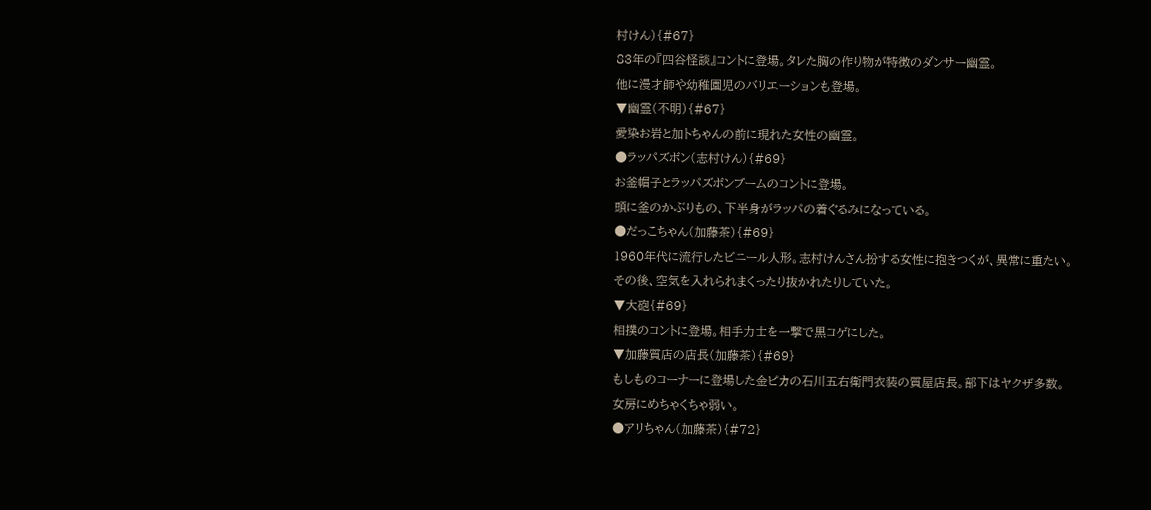村けん){#67}
83年の『四谷怪談』コントに登場。タレた胸の作り物が特徴のダンサー幽霊。
他に漫才師や幼稚園児のバリエーションも登場。
▼幽霊(不明){#67}
愛染お岩と加トちゃんの前に現れた女性の幽霊。
●ラッパズボン(志村けん){#69}
お釜帽子とラッパズボンブームのコントに登場。
頭に釜のかぶりもの、下半身がラッパの着ぐるみになっている。
●だっこちゃん(加藤茶){#69}
1960年代に流行したビニール人形。志村けんさん扮する女性に抱きつくが、異常に重たい。
その後、空気を入れられまくったり抜かれたりしていた。
▼大砲{#69}
相撲のコントに登場。相手力士を一撃で黒コゲにした。
▼加藤質店の店長(加藤茶){#69}
もしものコーナーに登場した金ピカの石川五右衛門衣装の質屋店長。部下はヤクザ多数。
女房にめちゃくちゃ弱い。
●アリちゃん(加藤茶){#72}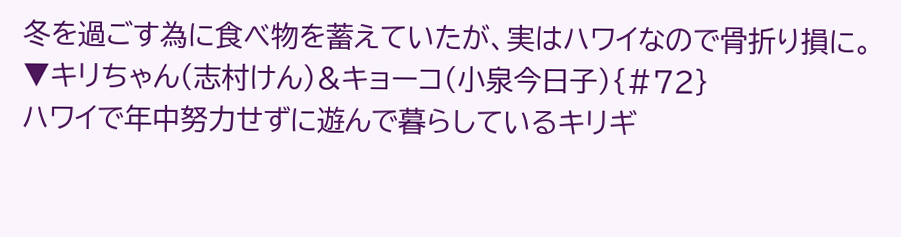冬を過ごす為に食べ物を蓄えていたが、実はハワイなので骨折り損に。
▼キリちゃん(志村けん)&キョーコ(小泉今日子){#72}
ハワイで年中努力せずに遊んで暮らしているキリギ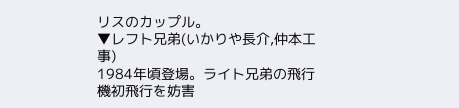リスのカップル。
▼レフト兄弟(いかりや長介,仲本工事)
1984年頃登場。ライト兄弟の飛行機初飛行を妨害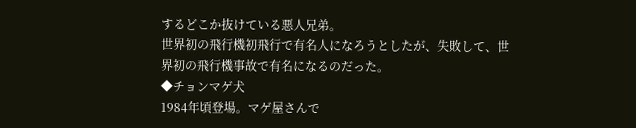するどこか抜けている悪人兄弟。
世界初の飛行機初飛行で有名人になろうとしたが、失敗して、世界初の飛行機事故で有名になるのだった。
◆チョンマゲ犬
1984年頃登場。マゲ屋さんで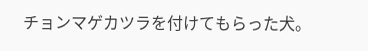チョンマゲカツラを付けてもらった犬。